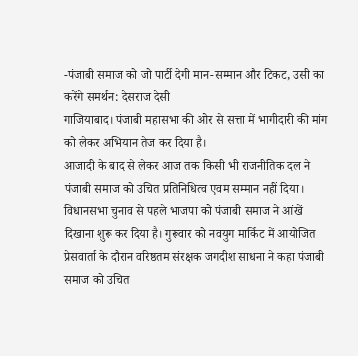-पंजाबी समाज को जो पार्टी देगी मान-सम्मान और टिकट, उसी का करेंगे समर्थन: देसराज देसी
गाजियाबाद। पंजाबी महासभा की ओर से सत्ता में भागीदारी की मांग को लेकर अभियान तेज कर दिया है।
आजादी के बाद से लेकर आज तक किसी भी राजनीतिक दल ने पंजाबी समाज को उचित प्रतिनिधित्व एवम सम्मान नहीं दिया। विधानसभा चुनाव से पहले भाजपा को पंजाबी समाज ने आंखें दिखाना शुरू कर दिया है। गुरूवार को नवयुग मार्किट में आयोजित प्रेसवार्ता के दौरान वरिष्ठतम संरक्षक जगदीश साधना ने कहा पंजाबी समाज को उचित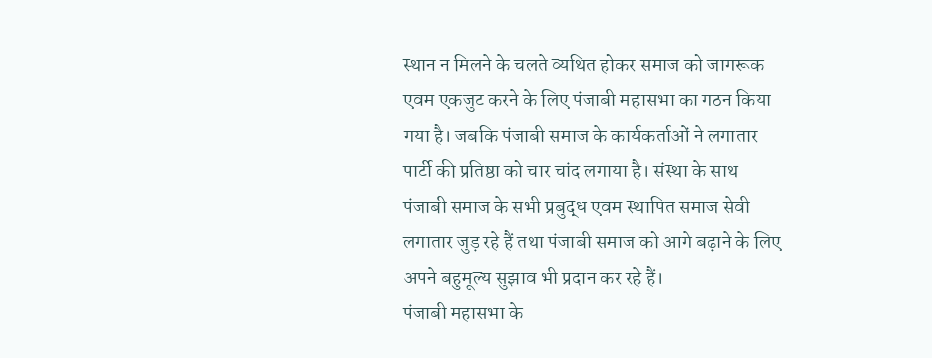स्थान न मिलने के चलते व्यथित होकर समाज को जागरूक एवम एकजुट करने के लिए पंजाबी महासभा का गठन किया गया है। जबकि पंजाबी समाज के कार्यकर्ताओं ने लगातार पार्टी की प्रतिष्ठा को चार चांद लगाया है। संस्था के साथ पंजाबी समाज के सभी प्रबुद्ध एवम स्थापित समाज सेवी लगातार जुड़ रहे हैं तथा पंजाबी समाज को आगे बढ़ाने के लिए अपने बहुमूल्य सुझाव भी प्रदान कर रहे हैं।
पंजाबी महासभा के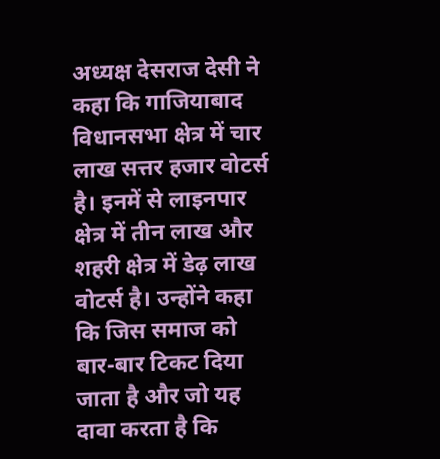अध्यक्ष देसराज देसी ने कहा कि गाजियाबाद विधानसभा क्षेत्र में चार लाख सत्तर हजार वोटर्स है। इनमें से लाइनपार क्षेत्र में तीन लाख और शहरी क्षेत्र में डेढ़ लाख वोटर्स है। उन्होंने कहा कि जिस समाज को बार-बार टिकट दिया जाता है और जो यह दावा करता है कि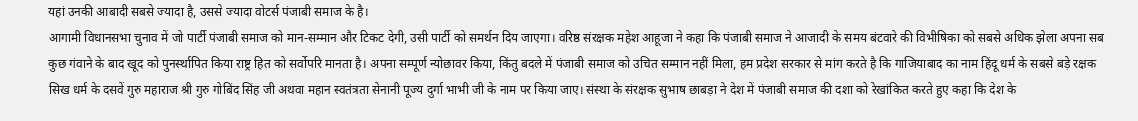यहां उनकी आबादी सबसे ज्यादा है, उससे ज्यादा वोटर्स पंजाबी समाज के है।
आगामी विधानसभा चुनाव में जो पार्टी पंजाबी समाज को मान-सम्मान और टिकट देगी, उसी पार्टी को समर्थन दिय जाएगा। वरिष्ठ संरक्षक महेश आहूजा ने कहा कि पंजाबी समाज ने आजादी के समय बंटवारे की विभीषिका को सबसे अधिक झेला अपना सब कुछ गंवाने के बाद खूद को पुनर्स्थापित किया राष्ट्र हित को सर्वोपरि मानता है। अपना सम्पूर्ण न्योछावर किया, किंतु बदले में पंजाबी समाज को उचित सम्मान नहीं मिला, हम प्रदेश सरकार से मांग करते है कि गाजियाबाद का नाम हिंदू धर्म के सबसे बड़े रक्षक सिख धर्म के दसवें गुरु महाराज श्री गुरु गोबिंद सिंह जी अथवा महान स्वतंत्रता सेनानी पूज्य दुर्गा भाभी जी के नाम पर किया जाए। संस्था के संरक्षक सुभाष छाबड़ा ने देश में पंजाबी समाज की दशा को रेखांकित करते हुए कहा कि देश के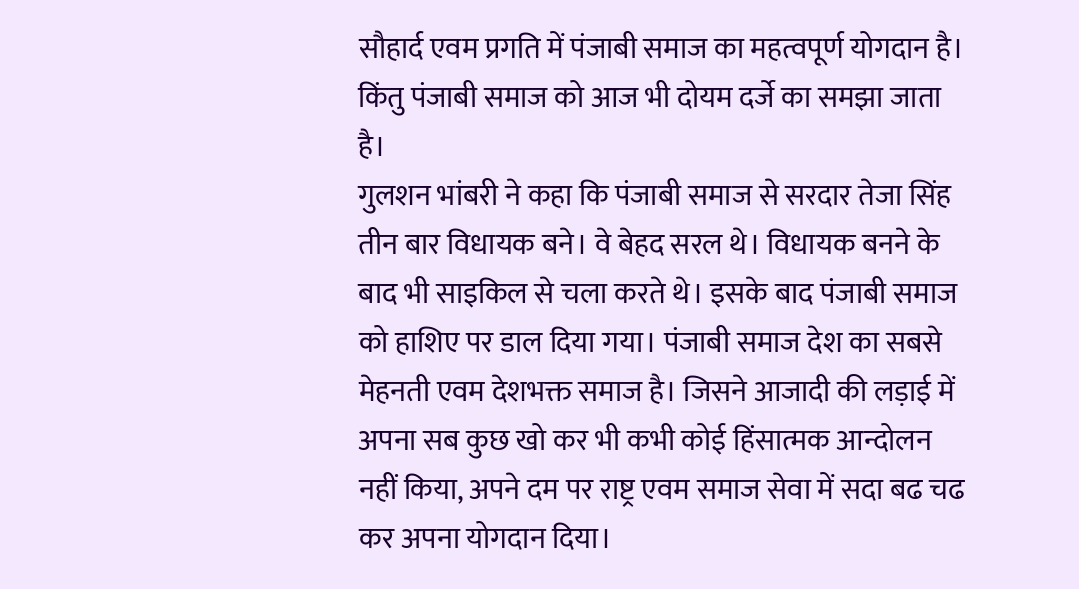सौहार्द एवम प्रगति में पंजाबी समाज का महत्वपूर्ण योगदान है। किंतु पंजाबी समाज को आज भी दोयम दर्जे का समझा जाता है।
गुलशन भांबरी ने कहा कि पंजाबी समाज से सरदार तेजा सिंह तीन बार विधायक बने। वे बेहद सरल थे। विधायक बनने के बाद भी साइकिल से चला करते थे। इसके बाद पंजाबी समाज को हाशिए पर डाल दिया गया। पंजाबी समाज देश का सबसे मेहनती एवम देशभक्त समाज है। जिसने आजादी की लड़ाई में अपना सब कुछ खो कर भी कभी कोई हिंसात्मक आन्दोलन नहीं किया, अपने दम पर राष्ट्र एवम समाज सेवा में सदा बढ चढ कर अपना योगदान दिया।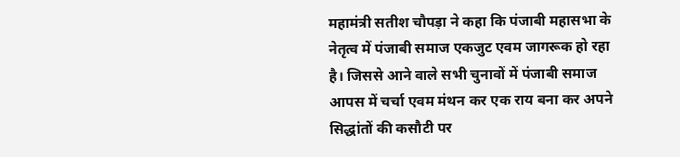महामंत्री सतीश चौपड़ा ने कहा कि पंजाबी महासभा के नेतृत्व में पंजाबी समाज एकजुट एवम जागरूक हो रहा है। जिससे आने वाले सभी चुनावों में पंजाबी समाज आपस में चर्चा एवम मंथन कर एक राय बना कर अपने सिद्धांतों की कसौटी पर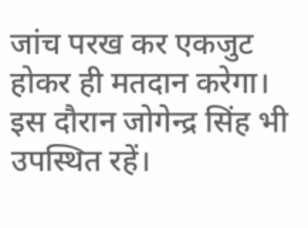जांच परख कर एकजुट होकर ही मतदान करेगा। इस दौरान जोगेन्द्र सिंह भी उपस्थित रहें।